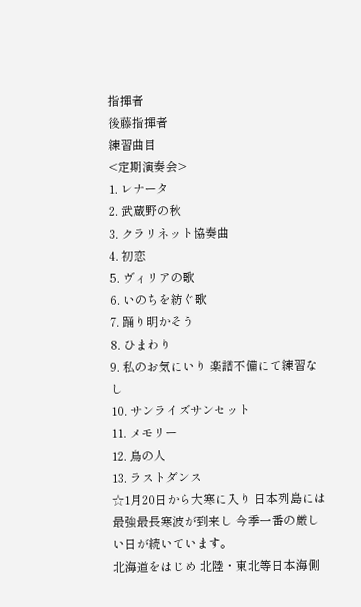指揮者
後藤指揮者
練習曲目
<定期演奏会>
1. レナータ
2. 武蔵野の秋
3. クラリネット協奏曲
4. 初恋
5. ヴィリアの歌
6. いのちを紡ぐ歌
7. 踊り明かそう
8. ひまわり
9. 私のお気にいり 楽譜不備にて練習なし
10. サンライズサンセット
11. メモリー
12. 鳥の人
13. ラストダンス
☆1月20日から大寒に入り 日本列島には最強最長寒波が到来し 今季一番の厳しい日が続いています。
北海道をはじめ 北陸・東北等日本海側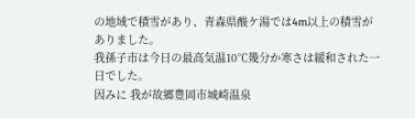の地域で積雪があり、青森県酸ケ湯では4m以上の積雪がありました。
我孫子市は今日の最高気温10℃幾分か寒さは緩和された一日でした。
因みに 我が故郷豊岡市城崎温泉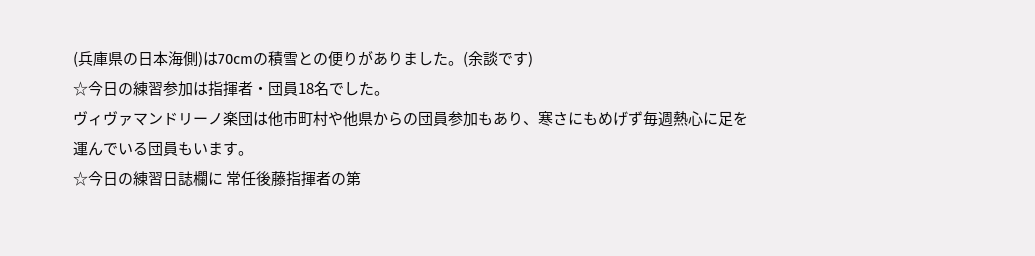(兵庫県の日本海側)は70cmの積雪との便りがありました。(余談です)
☆今日の練習参加は指揮者・団員18名でした。
ヴィヴァマンドリーノ楽団は他市町村や他県からの団員参加もあり、寒さにもめげず毎週熱心に足を
運んでいる団員もいます。
☆今日の練習日誌欄に 常任後藤指揮者の第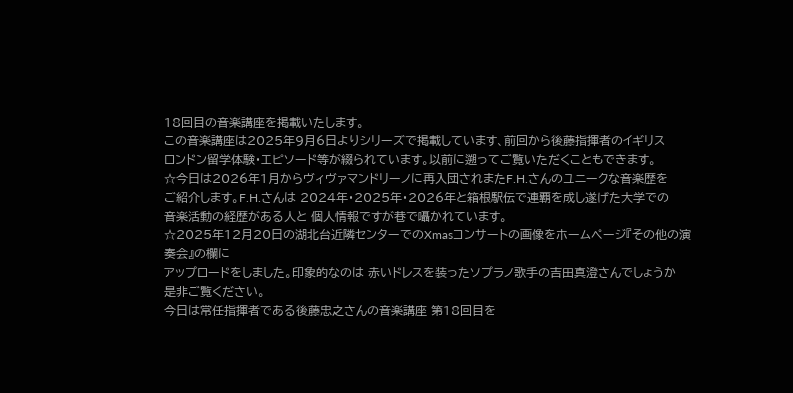18回目の音楽講座を掲載いたします。
この音楽講座は2025年9月6日よりシリーズで掲載しています、前回から後藤指揮者のイギリス
ロンドン留学体験・エピソード等が綴られています。以前に遡ってご覧いただくこともできます。
☆今日は2026年1月からヴィヴァマンドリーノに再入団されまたF.H.さんのユニークな音楽歴を
ご紹介します。F.H.さんは 2024年・2025年・2026年と箱根駅伝で連覇を成し遂げた大学での
音楽活動の経歴がある人と 個人情報ですが巷で囁かれています。
☆2025年12月20日の湖北台近隣センターでのXmasコンサートの画像をホームページ『その他の演奏会』の欄に
アップロードをしました。印象的なのは 赤いドレスを装ったソプラノ歌手の吉田真澄さんでしょうか
是非ご覧ください。
今日は常任指揮者である後藤忠之さんの音楽講座 第18回目を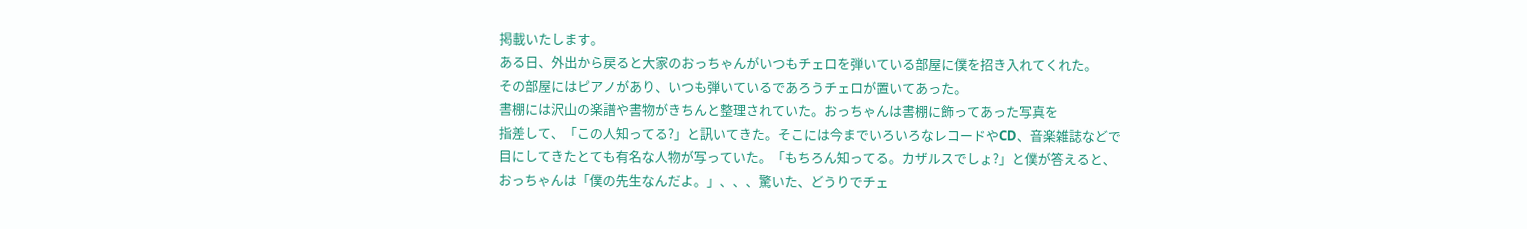掲載いたします。
ある日、外出から戻ると大家のおっちゃんがいつもチェロを弾いている部屋に僕を招き入れてくれた。
その部屋にはピアノがあり、いつも弾いているであろうチェロが置いてあった。
書棚には沢山の楽譜や書物がきちんと整理されていた。おっちゃんは書棚に飾ってあった写真を
指差して、「この人知ってる?」と訊いてきた。そこには今までいろいろなレコードやCD、音楽雑誌などで
目にしてきたとても有名な人物が写っていた。「もちろん知ってる。カザルスでしょ?」と僕が答えると、
おっちゃんは「僕の先生なんだよ。」、、、驚いた、どうりでチェ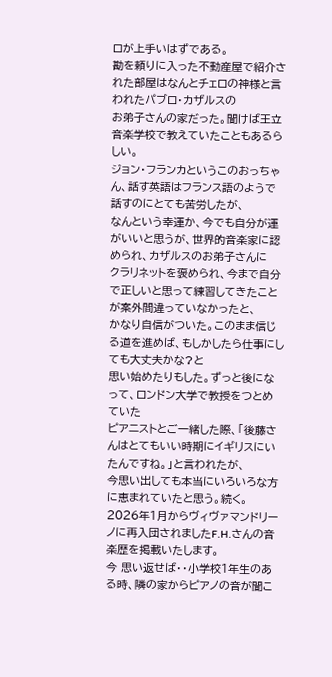ロが上手いはずである。
勘を頼りに入った不動産屋で紹介された部屋はなんとチェロの神様と言われたパブロ・カザルスの
お弟子さんの家だった。聞けば王立音楽学校で教えていたこともあるらしい。
ジョン・フランカというこのおっちゃん、話す英語はフランス語のようで話すのにとても苦労したが、
なんという幸運か、今でも自分が運がいいと思うが、世界的音楽家に認められ、カザルスのお弟子さんに
クラリネットを褒められ、今まで自分で正しいと思って練習してきたことが案外間違っていなかったと、
かなり自信がついた。このまま信じる道を進めば、もしかしたら仕事にしても大丈夫かな?と
思い始めたりもした。ずっと後になって、ロンドン大学で教授をつとめていた
ピアニストとご一緒した際、「後藤さんはとてもいい時期にイギリスにいたんですね。」と言われたが、
今思い出しても本当にいろいろな方に恵まれていたと思う。続く。
2026年1月からヴィヴァマンドリーノに再入団されましたF.H.さんの音楽歴を掲載いたします。
今 思い返せば・・小学校1年生のある時、隣の家からピアノの音が聞こ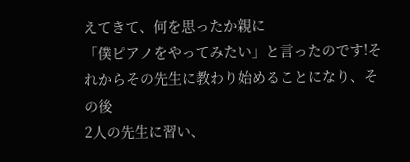えてきて、何を思ったか親に
「僕ピアノをやってみたい」と言ったのです!それからその先生に教わり始めることになり、その後
2人の先生に習い、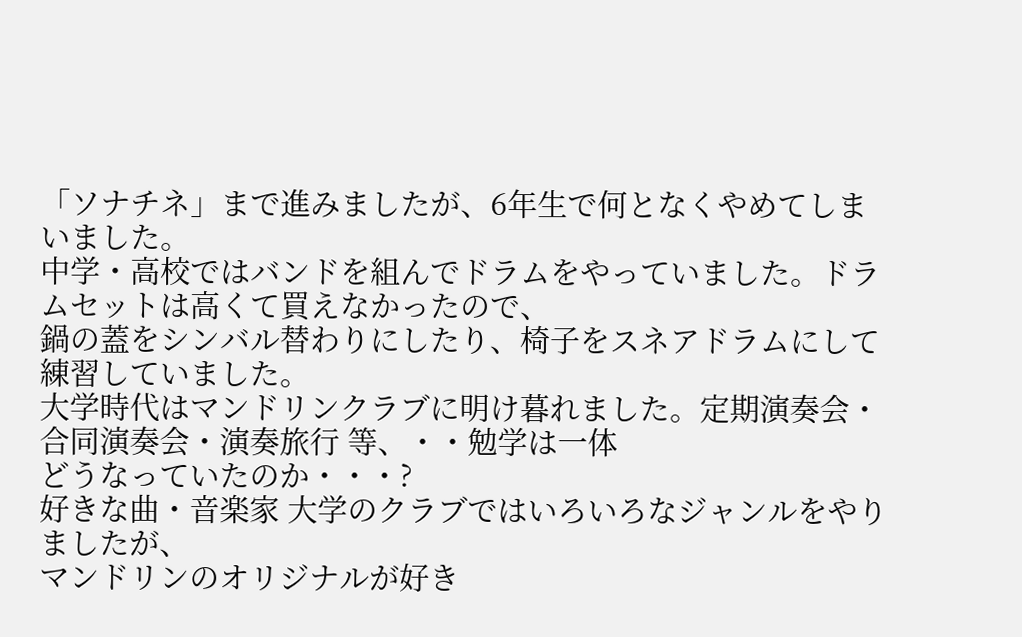「ソナチネ」まで進みましたが、6年生で何となくやめてしまいました。
中学・高校ではバンドを組んでドラムをやっていました。ドラムセットは高くて買えなかったので、
鍋の蓋をシンバル替わりにしたり、椅子をスネアドラムにして練習していました。
大学時代はマンドリンクラブに明け暮れました。定期演奏会・合同演奏会・演奏旅行 等、・・勉学は一体
どうなっていたのか・・・?
好きな曲・音楽家 大学のクラブではいろいろなジャンルをやりましたが、
マンドリンのオリジナルが好き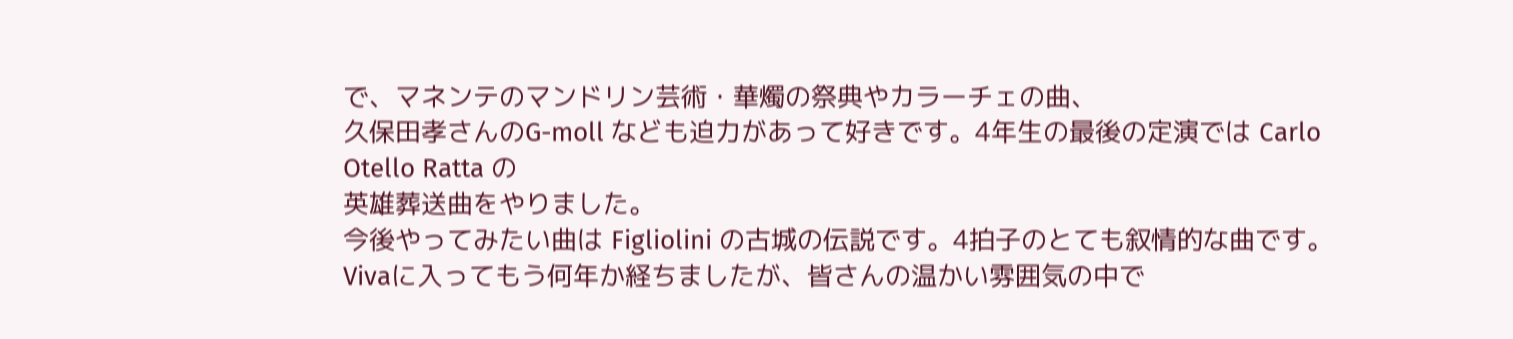で、マネンテのマンドリン芸術・華燭の祭典やカラーチェの曲、
久保田孝さんのG-moll なども迫力があって好きです。4年生の最後の定演では Carlo Otello Ratta の
英雄葬送曲をやりました。
今後やってみたい曲は Figliolini の古城の伝説です。4拍子のとても叙情的な曲です。
Vivaに入ってもう何年か経ちましたが、皆さんの温かい雰囲気の中で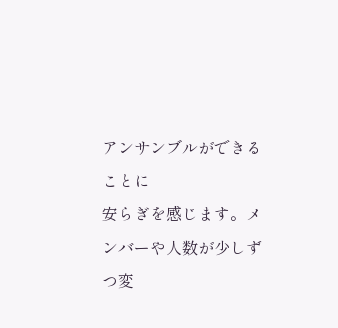アンサンブルができることに
安らぎを感じます。メンバーや人数が少しずつ変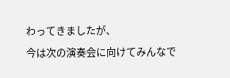わってきましたが、
今は次の演奏会に向けてみんなで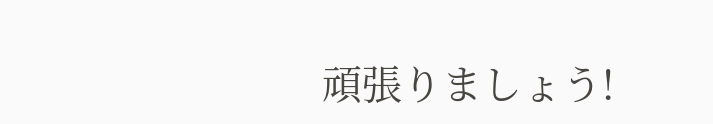頑張りましょう!